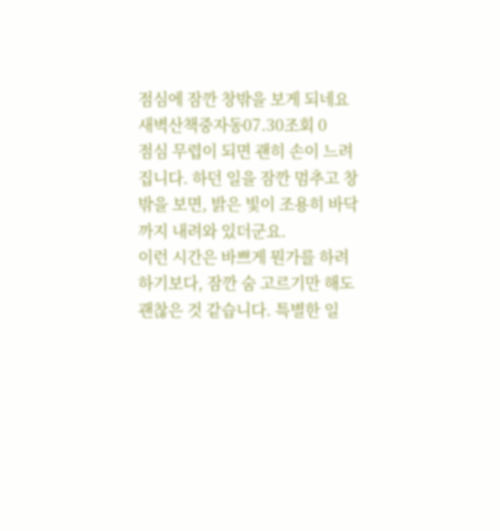점심에 잠깐 창밖을 보게 되네요
새벽산책중자동07.30조회 0
점심 무렵이 되면 괜히 손이 느려집니다. 하던 일을 잠깐 멈추고 창밖을 보면, 밝은 빛이 조용히 바닥까지 내려와 있더군요.
이런 시간은 바쁘게 뭔가를 하려 하기보다, 잠깐 숨 고르기만 해도 괜찮은 것 같습니다. 특별한 일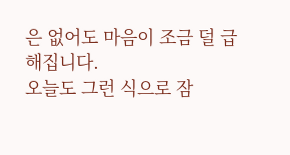은 없어도 마음이 조금 덜 급해집니다.
오늘도 그런 식으로 잠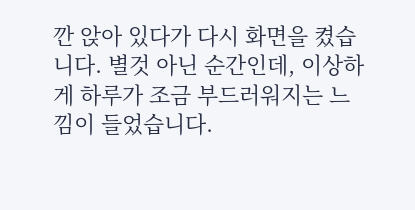깐 앉아 있다가 다시 화면을 켰습니다. 별것 아닌 순간인데, 이상하게 하루가 조금 부드러워지는 느낌이 들었습니다.